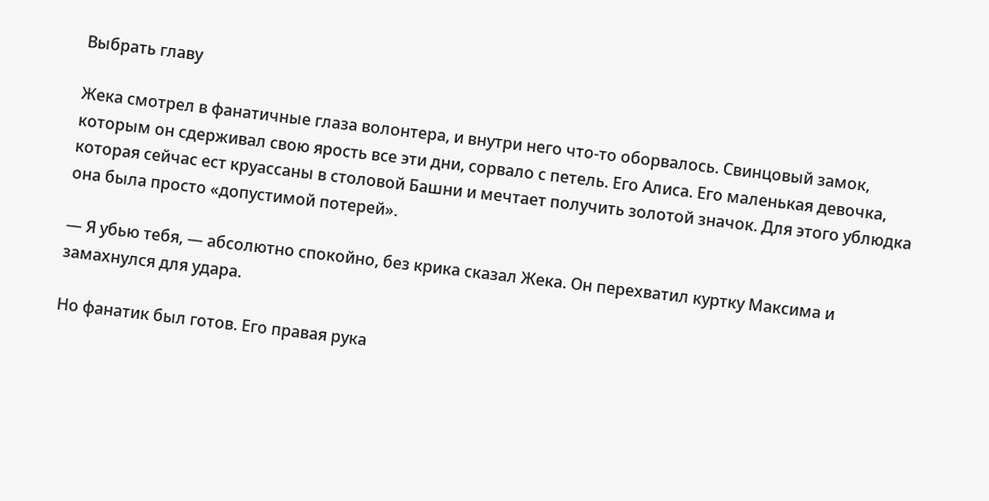Выбрать главу

Жека смотрел в фанатичные глаза волонтера, и внутри него что-то оборвалось. Свинцовый замок, которым он сдерживал свою ярость все эти дни, сорвало с петель. Его Алиса. Его маленькая девочка, которая сейчас ест круассаны в столовой Башни и мечтает получить золотой значок. Для этого ублюдка она была просто «допустимой потерей».

— Я убью тебя, — абсолютно спокойно, без крика сказал Жека. Он перехватил куртку Максима и замахнулся для удара.

Но фанатик был готов. Его правая рука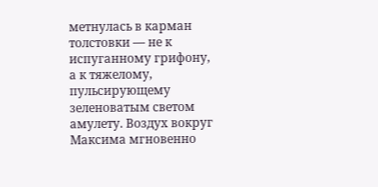метнулась в карман толстовки — не к испуганному грифону, а к тяжелому, пульсирующему зеленоватым светом амулету. Воздух вокруг Максима мгновенно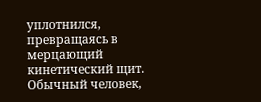уплотнился, превращаясь в мерцающий кинетический щит. Обычный человек,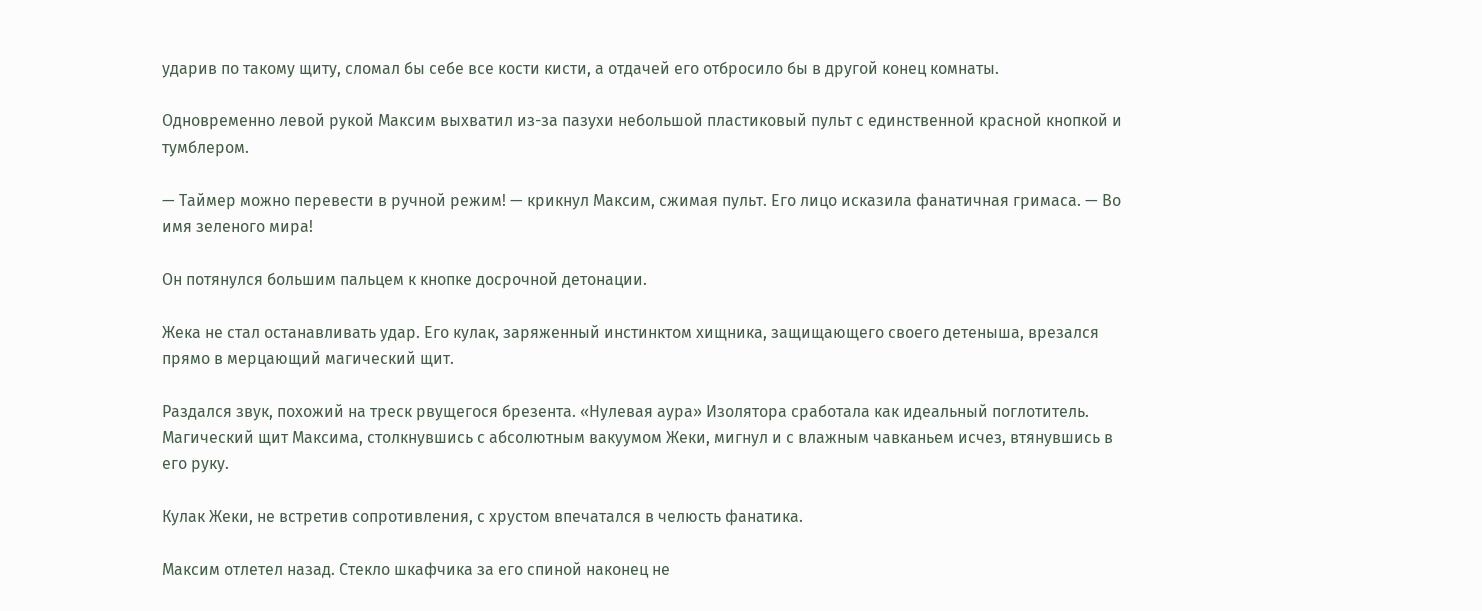ударив по такому щиту, сломал бы себе все кости кисти, а отдачей его отбросило бы в другой конец комнаты.

Одновременно левой рукой Максим выхватил из-за пазухи небольшой пластиковый пульт с единственной красной кнопкой и тумблером.

— Таймер можно перевести в ручной режим! — крикнул Максим, сжимая пульт. Его лицо исказила фанатичная гримаса. — Во имя зеленого мира!

Он потянулся большим пальцем к кнопке досрочной детонации.

Жека не стал останавливать удар. Его кулак, заряженный инстинктом хищника, защищающего своего детеныша, врезался прямо в мерцающий магический щит.

Раздался звук, похожий на треск рвущегося брезента. «Нулевая аура» Изолятора сработала как идеальный поглотитель. Магический щит Максима, столкнувшись с абсолютным вакуумом Жеки, мигнул и с влажным чавканьем исчез, втянувшись в его руку.

Кулак Жеки, не встретив сопротивления, с хрустом впечатался в челюсть фанатика.

Максим отлетел назад. Стекло шкафчика за его спиной наконец не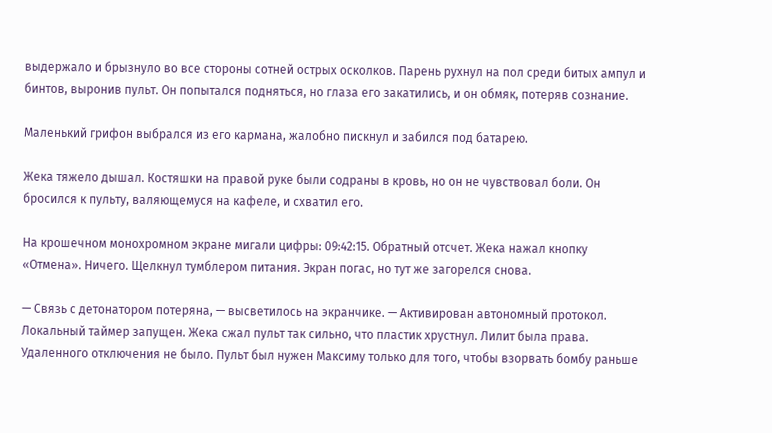выдержало и брызнуло во все стороны сотней острых осколков. Парень рухнул на пол среди битых ампул и бинтов, выронив пульт. Он попытался подняться, но глаза его закатились, и он обмяк, потеряв сознание.

Маленький грифон выбрался из его кармана, жалобно пискнул и забился под батарею.

Жека тяжело дышал. Костяшки на правой руке были содраны в кровь, но он не чувствовал боли. Он бросился к пульту, валяющемуся на кафеле, и схватил его.

На крошечном монохромном экране мигали цифры: 09:42:15. Обратный отсчет. Жека нажал кнопку «Отмена». Ничего. Щелкнул тумблером питания. Экран погас, но тут же загорелся снова.

— Связь с детонатором потеряна, — высветилось на экранчике. — Активирован автономный протокол. Локальный таймер запущен. Жека сжал пульт так сильно, что пластик хрустнул. Лилит была права. Удаленного отключения не было. Пульт был нужен Максиму только для того, чтобы взорвать бомбу раньше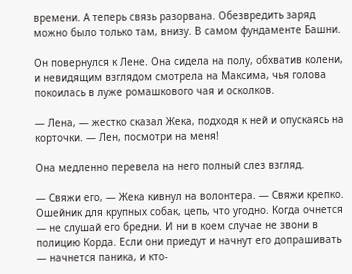времени. А теперь связь разорвана. Обезвредить заряд можно было только там, внизу. В самом фундаменте Башни.

Он повернулся к Лене. Она сидела на полу, обхватив колени, и невидящим взглядом смотрела на Максима, чья голова покоилась в луже ромашкового чая и осколков.

— Лена, — жестко сказал Жека, подходя к ней и опускаясь на корточки. — Лен, посмотри на меня!

Она медленно перевела на него полный слез взгляд.

— Свяжи его, — Жека кивнул на волонтера. — Свяжи крепко. Ошейник для крупных собак, цепь, что угодно. Когда очнется — не слушай его бредни. И ни в коем случае не звони в полицию Корда. Если они приедут и начнут его допрашивать — начнется паника, и кто-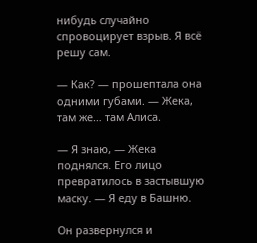нибудь случайно спровоцирует взрыв. Я всё решу сам.

— Как? — прошептала она одними губами. — Жека, там же… там Алиса.

— Я знаю, — Жека поднялся. Его лицо превратилось в застывшую маску. — Я еду в Башню.

Он развернулся и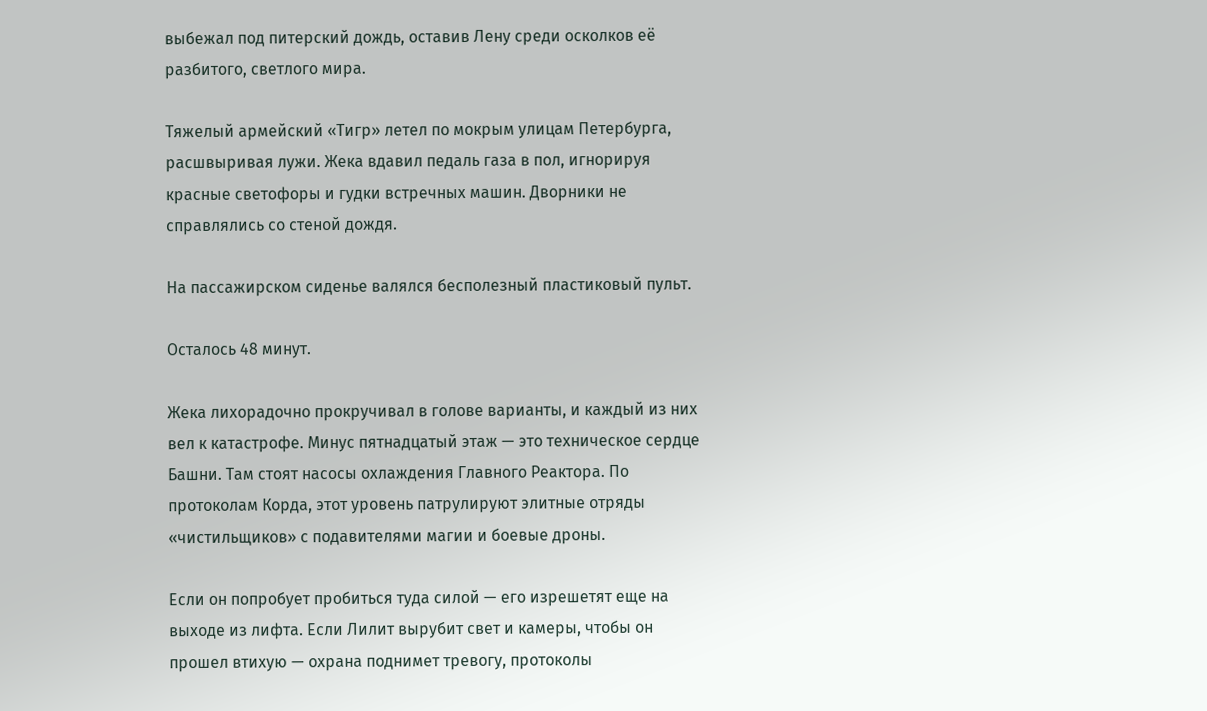выбежал под питерский дождь, оставив Лену среди осколков её разбитого, светлого мира.

Тяжелый армейский «Тигр» летел по мокрым улицам Петербурга, расшвыривая лужи. Жека вдавил педаль газа в пол, игнорируя красные светофоры и гудки встречных машин. Дворники не справлялись со стеной дождя.

На пассажирском сиденье валялся бесполезный пластиковый пульт.

Осталось 48 минут.

Жека лихорадочно прокручивал в голове варианты, и каждый из них вел к катастрофе. Минус пятнадцатый этаж — это техническое сердце Башни. Там стоят насосы охлаждения Главного Реактора. По протоколам Корда, этот уровень патрулируют элитные отряды «чистильщиков» с подавителями магии и боевые дроны.

Если он попробует пробиться туда силой — его изрешетят еще на выходе из лифта. Если Лилит вырубит свет и камеры, чтобы он прошел втихую — охрана поднимет тревогу, протоколы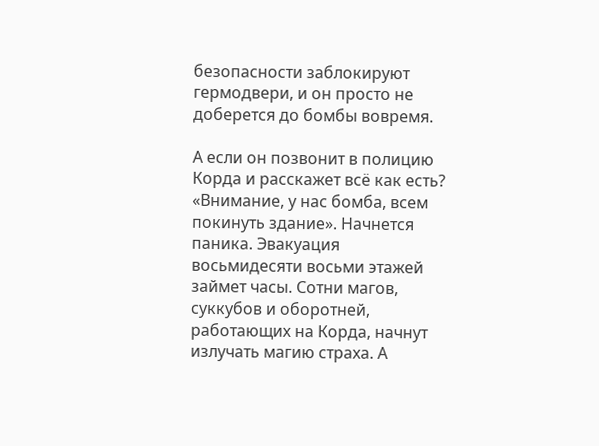безопасности заблокируют гермодвери, и он просто не доберется до бомбы вовремя.

А если он позвонит в полицию Корда и расскажет всё как есть? «Внимание, у нас бомба, всем покинуть здание». Начнется паника. Эвакуация восьмидесяти восьми этажей займет часы. Сотни магов, суккубов и оборотней, работающих на Корда, начнут излучать магию страха. А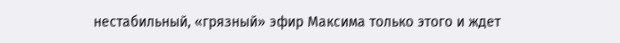нестабильный, «грязный» эфир Максима только этого и ждет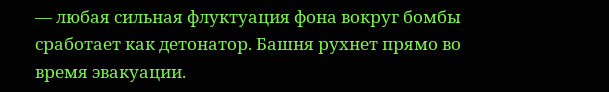— любая сильная флуктуация фона вокруг бомбы сработает как детонатор. Башня рухнет прямо во время эвакуации.